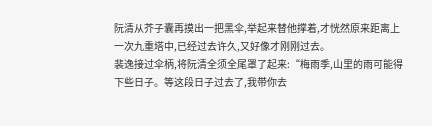阮清从芥子囊再摸出一把黑伞,举起来替他撑着,才恍然原来距离上一次九重塔中,已经过去许久,又好像才刚刚过去。
裴逸接过伞柄,将阮清全须全尾罩了起来:“梅雨季,山里的雨可能得下些日子。等这段日子过去了,我带你去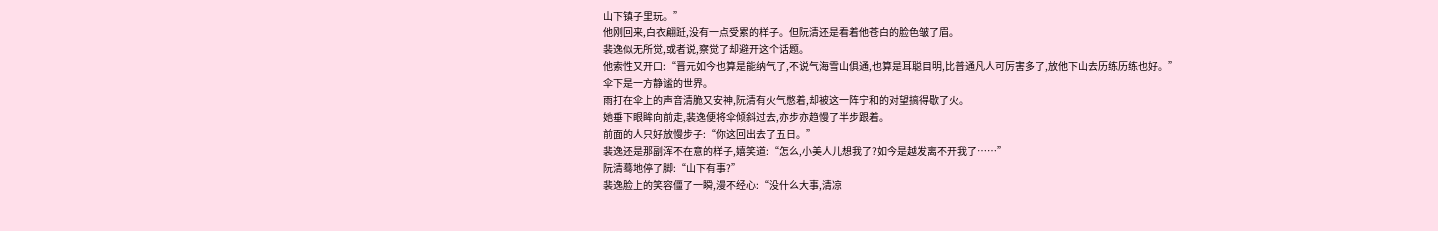山下镇子里玩。”
他刚回来,白衣翩跹,没有一点受累的样子。但阮清还是看着他苍白的脸色皱了眉。
裴逸似无所觉,或者说,察觉了却避开这个话题。
他索性又开口:“晋元如今也算是能纳气了,不说气海雪山俱通,也算是耳聪目明,比普通凡人可厉害多了,放他下山去历练历练也好。”
伞下是一方静谧的世界。
雨打在伞上的声音清脆又安神,阮清有火气憋着,却被这一阵宁和的对望搞得歇了火。
她垂下眼眸向前走,裴逸便将伞倾斜过去,亦步亦趋慢了半步跟着。
前面的人只好放慢步子:“你这回出去了五日。”
裴逸还是那副浑不在意的样子,嬉笑道:“怎么,小美人儿想我了?如今是越发离不开我了……”
阮清蓦地停了脚:“山下有事?”
裴逸脸上的笑容僵了一瞬,漫不经心:“没什么大事,清凉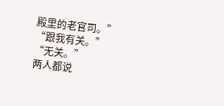殿里的老官司。”
“跟我有关。”
“无关。”
两人都说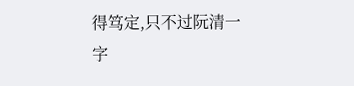得笃定,只不过阮清一字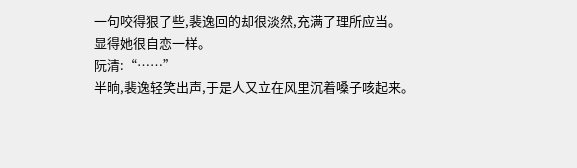一句咬得狠了些,裴逸回的却很淡然,充满了理所应当。
显得她很自恋一样。
阮清:“……”
半晌,裴逸轻笑出声,于是人又立在风里沉着嗓子咳起来。